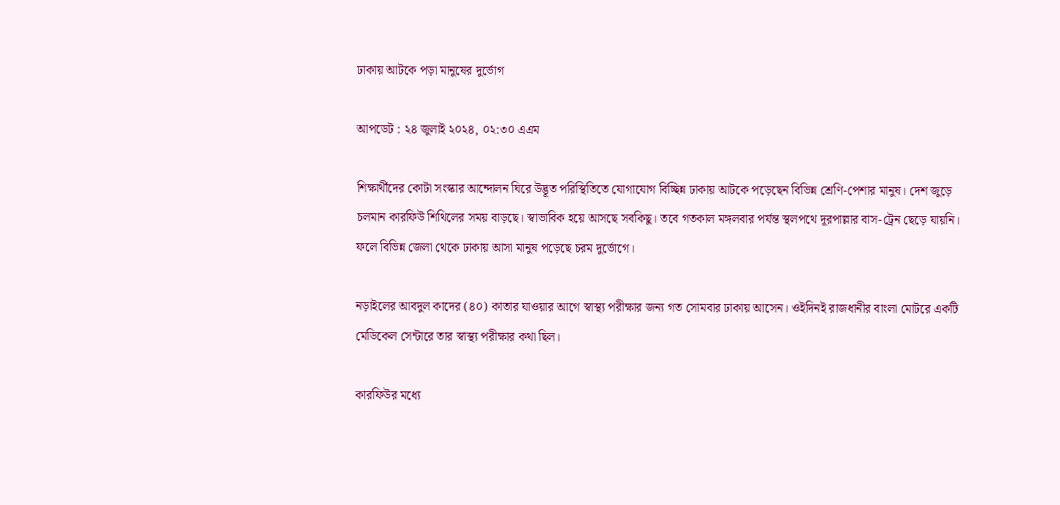ঢাকায় আটকে পড়া মানুষের দুর্ভোগ

আপডেট : ২৪ জুলাই ২০২৪, ০২:৩০ এএম

শিক্ষার্থীদের কোটা সংস্কার আন্দোলন ঘিরে উদ্ভূত পরিস্থিতিতে যোগাযোগ বিচ্ছিন্ন ঢাকায় আটকে পড়েছেন বিভিন্ন শ্রেণি-পেশার মানুষ। দেশ জুড়ে চলমান কারফিউ শিথিলের সময় বাড়ছে। স্বাভাবিক হয়ে আসছে সবকিছু। তবে গতকাল মঙ্গলবার পর্যন্ত স্থলপথে দূরপাল্লার বাস-ট্রেন ছেড়ে যায়নি। ফলে বিভিন্ন জেলা থেকে ঢাকায় আসা মানুষ পড়েছে চরম দুর্ভোগে।

নড়াইলের আবদুল কাদের (৪০) কাতার যাওয়ার আগে স্বাস্থ্য পরীক্ষার জন্য গত সোমবার ঢাকায় আসেন। ওইদিনই রাজধানীর বাংলা মোটরে একটি মেডিকেল সেন্টারে তার স্বাস্থ্য পরীক্ষার কথা ছিল।

কারফিউর মধ্যে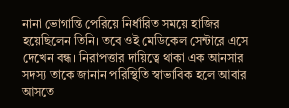নানা ভোগান্তি পেরিয়ে নির্ধারিত সময়ে হাজির হয়েছিলেন তিনি। তবে ওই মেডিকেল সেন্টারে এসে দেখেন বন্ধ। নিরাপত্তার দায়িত্বে থাকা এক আনসার সদস্য তাকে জানান পরিস্থিতি স্বাভাবিক হলে আবার আসতে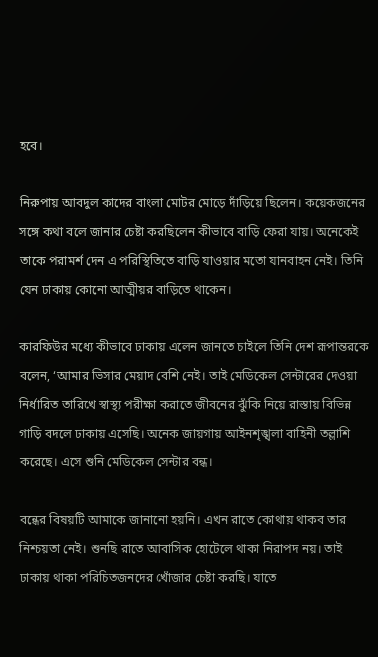হবে।

নিরুপায় আবদুল কাদের বাংলা মোটর মোড়ে দাঁড়িয়ে ছিলেন। কয়েকজনের সঙ্গে কথা বলে জানার চেষ্টা করছিলেন কীভাবে বাড়ি ফেরা যায়। অনেকেই তাকে পরামর্শ দেন এ পরিস্থিতিতে বাড়ি যাওয়ার মতো যানবাহন নেই। তিনি যেন ঢাকায় কোনো আত্মীয়র বাড়িতে থাকেন।

কারফিউর মধ্যে কীভাবে ঢাকায় এলেন জানতে চাইলে তিনি দেশ রূপান্তরকে বলেন, ‘আমার ভিসার মেয়াদ বেশি নেই। তাই মেডিকেল সেন্টারের দেওয়া নির্ধারিত তারিখে স্বাস্থ্য পরীক্ষা করাতে জীবনের ঝুঁকি নিয়ে রাস্তায় বিভিন্ন গাড়ি বদলে ঢাকায় এসেছি। অনেক জায়গায় আইনশৃঙ্খলা বাহিনী তল্লাশি করেছে। এসে শুনি মেডিকেল সেন্টার বন্ধ।

বন্ধের বিষয়টি আমাকে জানানো হয়নি। এখন রাতে কোথায় থাকব তার নিশ্চয়তা নেই। শুনছি রাতে আবাসিক হোটেলে থাকা নিরাপদ নয়। তাই ঢাকায় থাকা পরিচিতজনদের খোঁজার চেষ্টা করছি। যাতে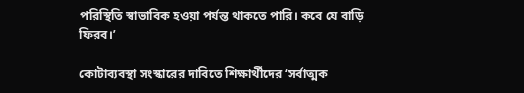পরিস্থিতি স্বাভাবিক হওয়া পর্যন্ত থাকতে পারি। কবে যে বাড়ি ফিরব।’

কোটাব্যবস্থা সংস্কারের দাবিতে শিক্ষার্থীদের ‘সর্বাত্মক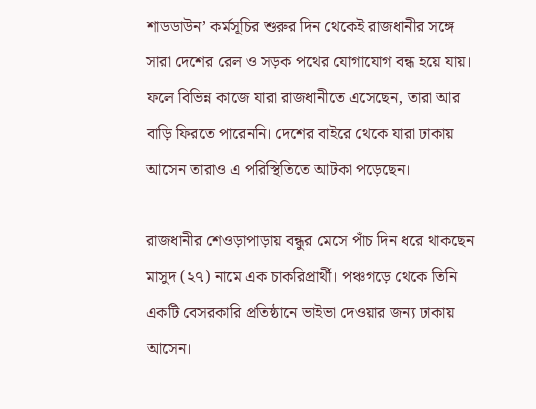শাডডাউন’ কর্মসূচির শুরুর দিন থেকেই রাজধানীর সঙ্গে সারা দেশের রেল ও সড়ক পথের যোগাযোগ বন্ধ হয়ে যায়। ফলে বিভিন্ন কাজে যারা রাজধানীতে এসেছেন, তারা আর বাড়ি ফিরতে পারেননি। দেশের বাইরে থেকে যারা ঢাকায় আসেন তারাও এ পরিস্থিতিতে আটকা পড়েছেন।

রাজধানীর শেওড়াপাড়ায় বন্ধুর মেসে পাঁচ দিন ধরে থাকছেন মাসুদ (২৭) নামে এক চাকরিপ্রার্থী। পঞ্চগড়ে থেকে তিনি একটি বেসরকারি প্রতিষ্ঠানে ভাইভা দেওয়ার জন্য ঢাকায় আসেন।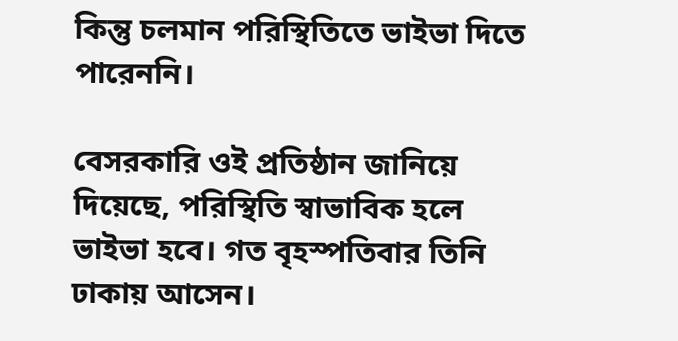কিন্তু চলমান পরিস্থিতিতে ভাইভা দিতে পারেননি।

বেসরকারি ওই প্রতিষ্ঠান জানিয়ে দিয়েছে, পরিস্থিতি স্বাভাবিক হলে ভাইভা হবে। গত বৃহস্পতিবার তিনি ঢাকায় আসেন।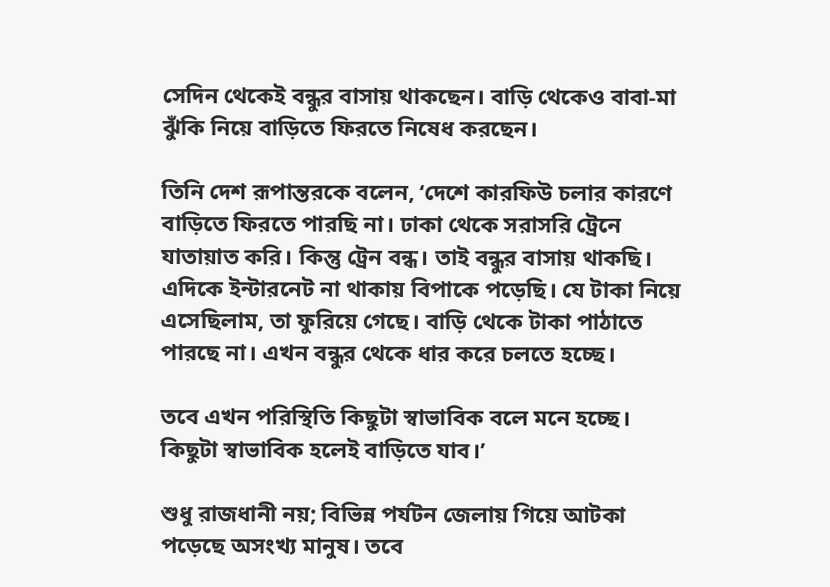সেদিন থেকেই বন্ধুর বাসায় থাকছেন। বাড়ি থেকেও বাবা-মা ঝুঁকি নিয়ে বাড়িতে ফিরতে নিষেধ করছেন।

তিনি দেশ রূপান্তরকে বলেন, ‘দেশে কারফিউ চলার কারণে বাড়িতে ফিরতে পারছি না। ঢাকা থেকে সরাসরি ট্রেনে যাতায়াত করি। কিন্তু ট্রেন বন্ধ। তাই বন্ধুর বাসায় থাকছি। এদিকে ইন্টারনেট না থাকায় বিপাকে পড়েছি। যে টাকা নিয়ে এসেছিলাম, তা ফুরিয়ে গেছে। বাড়ি থেকে টাকা পাঠাতে পারছে না। এখন বন্ধুর থেকে ধার করে চলতে হচ্ছে।

তবে এখন পরিস্থিতি কিছুটা স্বাভাবিক বলে মনে হচ্ছে। কিছুটা স্বাভাবিক হলেই বাড়িতে যাব।’

শুধু রাজধানী নয়; বিভিন্ন পর্যটন জেলায় গিয়ে আটকা পড়েছে অসংখ্য মানুষ। তবে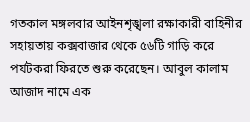গতকাল মঙ্গলবার আইনশৃঙ্খলা রক্ষাকারী বাহিনীর সহায়তায় কক্সবাজার থেকে ৫৬টি গাড়ি করে পর্যটকরা ফিরতে শুরু করেছেন। আবুল কালাম আজাদ নামে এক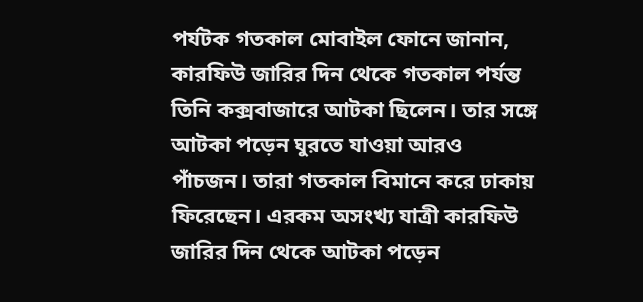পর্যটক গতকাল মোবাইল ফোনে জানান, কারফিউ জারির দিন থেকে গতকাল পর্যন্ত তিনি কক্সবাজারে আটকা ছিলেন। তার সঙ্গে আটকা পড়েন ঘুরতে যাওয়া আরও পাঁচজন। তারা গতকাল বিমানে করে ঢাকায় ফিরেছেন। এরকম অসংখ্য যাত্রী কারফিউ জারির দিন থেকে আটকা পড়েন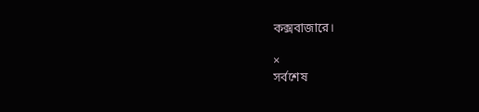কক্সবাজারে।

×
সর্বশেষ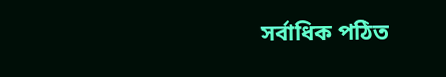সর্বাধিক পঠিত